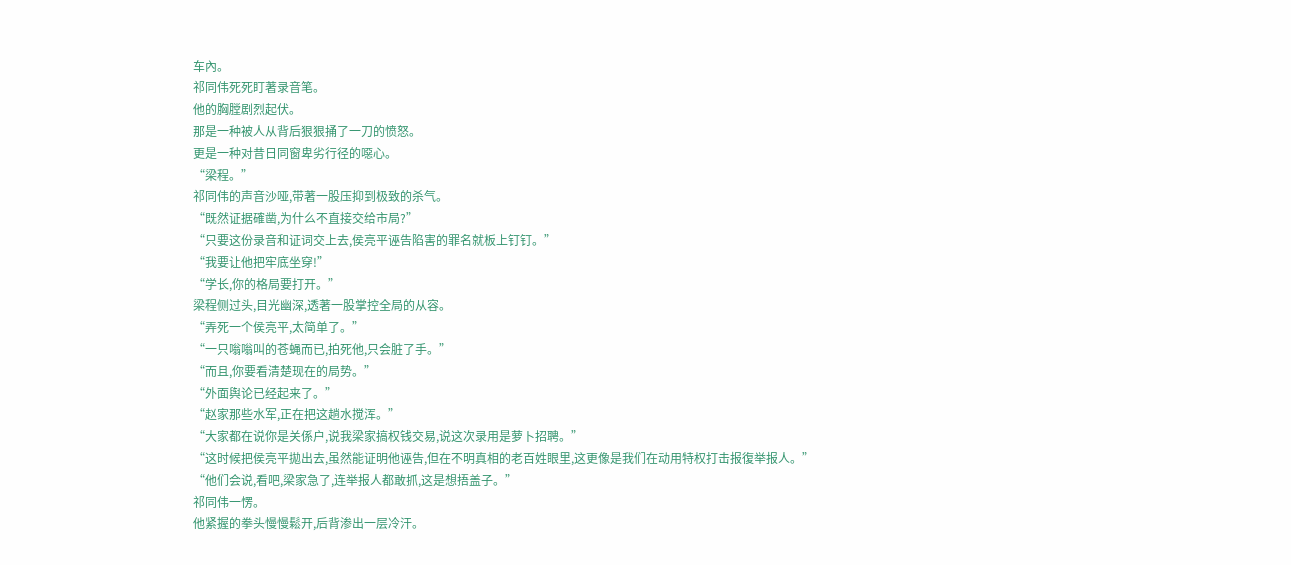车內。
祁同伟死死盯著录音笔。
他的胸膛剧烈起伏。
那是一种被人从背后狠狠捅了一刀的愤怒。
更是一种对昔日同窗卑劣行径的噁心。
“梁程。”
祁同伟的声音沙哑,带著一股压抑到极致的杀气。
“既然证据確凿,为什么不直接交给市局?”
“只要这份录音和证词交上去,侯亮平诬告陷害的罪名就板上钉钉。”
“我要让他把牢底坐穿!”
“学长,你的格局要打开。”
梁程侧过头,目光幽深,透著一股掌控全局的从容。
“弄死一个侯亮平,太简单了。”
“一只嗡嗡叫的苍蝇而已,拍死他,只会脏了手。”
“而且,你要看清楚现在的局势。”
“外面舆论已经起来了。”
“赵家那些水军,正在把这趟水搅浑。”
“大家都在说你是关係户,说我梁家搞权钱交易,说这次录用是萝卜招聘。”
“这时候把侯亮平拋出去,虽然能证明他诬告,但在不明真相的老百姓眼里,这更像是我们在动用特权打击报復举报人。”
“他们会说,看吧,梁家急了,连举报人都敢抓,这是想捂盖子。”
祁同伟一愣。
他紧握的拳头慢慢鬆开,后背渗出一层冷汗。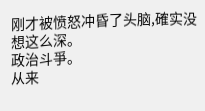刚才被愤怒冲昏了头脑,確实没想这么深。
政治斗爭。
从来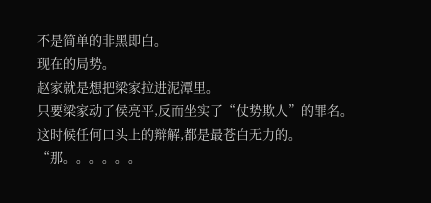不是简单的非黑即白。
现在的局势。
赵家就是想把梁家拉进泥潭里。
只要梁家动了侯亮平,反而坐实了“仗势欺人”的罪名。
这时候任何口头上的辩解,都是最苍白无力的。
“那。。。。。。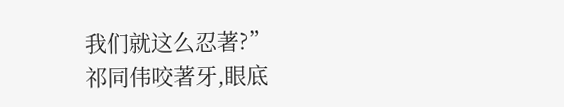我们就这么忍著?”
祁同伟咬著牙,眼底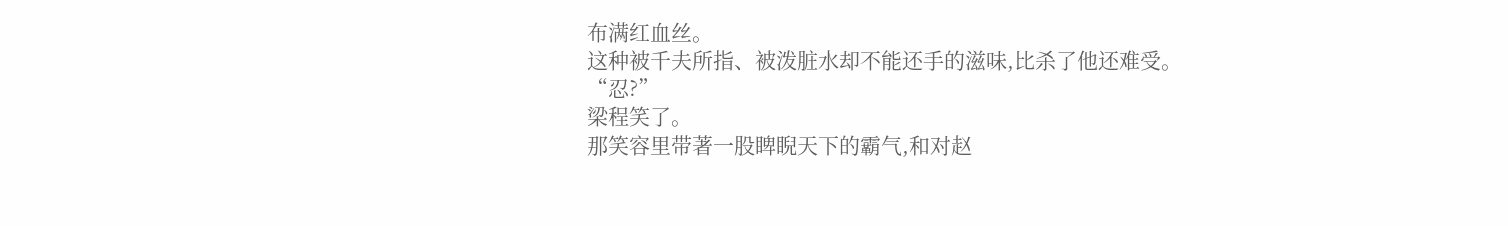布满红血丝。
这种被千夫所指、被泼脏水却不能还手的滋味,比杀了他还难受。
“忍?”
梁程笑了。
那笑容里带著一股睥睨天下的霸气,和对赵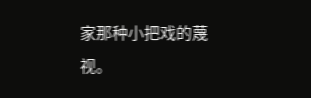家那种小把戏的蔑视。